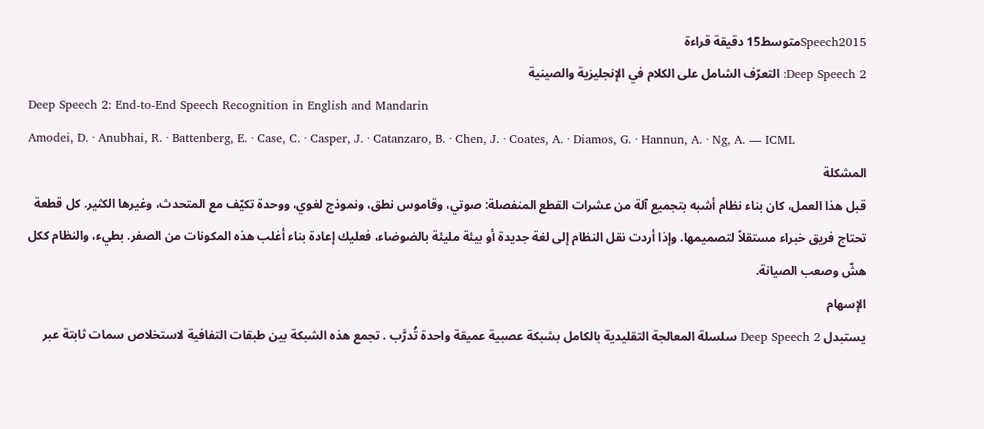Speech2015متوسط15 دقيقة قراءة
Deep Speech 2: التعرّف الشامل على الكلام في الإنجليزية والصينية
Deep Speech 2: End-to-End Speech Recognition in English and Mandarin
Amodei, D. · Anubhai, R. · Battenberg, E. · Case, C. · Casper, J. · Catanzaro, B. · Chen, J. · Coates, A. · Diamos, G. · Hannun, A. · Ng, A. — ICML
المشكلة
قبل هذا العمل، كان بناء نظام أشبه بتجميع آلة من عشرات القطع المنفصلة: صوتي، وقاموس نطق، ونموذج لغوي، ووحدة تكيّف مع المتحدث، وغيرها الكثير. كل قطعة تحتاج فريق خبراء مستقلاً لتصميمها. وإذا أردت نقل النظام إلى لغة جديدة أو بيئة مليئة بالضوضاء، فعليك إعادة بناء أغلب هذه المكونات من الصفر. بطيء، والنظام ككل هشّ وصعب الصيانة.
الإسهام
يستبدل Deep Speech 2 سلسلة المعالجة التقليدية بالكامل بشبكة عصبية عميقة واحدة تُدرَّب . تجمع هذه الشبكة بين طبقات التفافية لاستخلاص سمات ثابتة عبر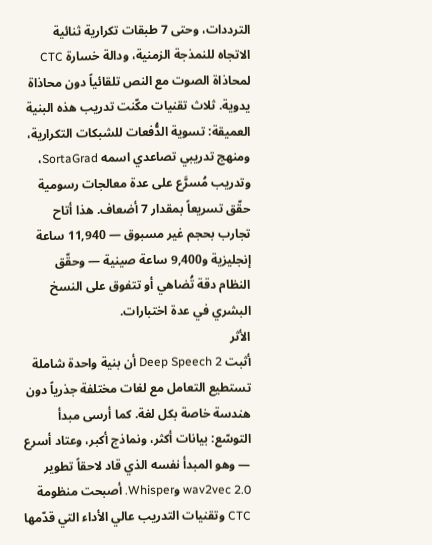الترددات، وحتى 7 طبقات تكرارية ثنائية الاتجاه للنمذجة الزمنية، ودالة خسارة CTC لمحاذاة الصوت مع النص تلقائياً دون محاذاة يدوية. ثلاث تقنيات مكّنت تدريب هذه البنية العميقة: تسوية الدُّفعات للشبكات التكرارية، ومنهج تدريبي تصاعدي اسمه SortaGrad، وتدريب مُسرَّع على عدة معالجات رسومية حقّق تسريعاً بمقدار 7 أضعاف. هذا أتاح تجارب بحجم غير مسبوق — 11,940 ساعة إنجليزية و9,400 ساعة صينية — وحقّق النظام دقة تُضاهي أو تتفوق على النسخ البشري في عدة اختبارات.
الأثر
أثبت Deep Speech 2 أن بنية واحدة شاملة تستطيع التعامل مع لغات مختلفة جذرياً دون هندسة خاصة بكل لغة. كما أرسى مبدأ التوسّع: بيانات أكثر، ونماذج أكبر، وعتاد أسرع — وهو المبدأ نفسه الذي قاد لاحقاً تطوير wav2vec 2.0 وWhisper. أصبحت منظومة CTC وتقنيات التدريب عالي الأداء التي قدّمها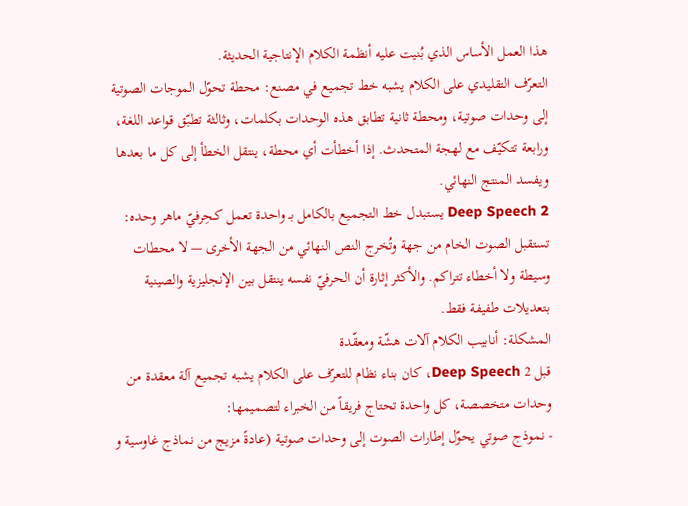هذا العمل الأساس الذي بُنيت عليه أنظمة الكلام الإنتاجية الحديثة.
التعرّف التقليدي على الكلام يشبه خط تجميع في مصنع: محطة تحوّل الموجات الصوتية إلى وحدات صوتية، ومحطة ثانية تطابق هذه الوحدات بكلمات، وثالثة تطبّق قواعد اللغة، ورابعة تتكيّف مع لهجة المتحدث. إذا أخطأت أي محطة، ينتقل الخطأ إلى كل ما بعدها ويفسد المنتج النهائي.
Deep Speech 2 يستبدل خط التجميع بالكامل بـ واحدة تعمل كـحِرفيّ ماهر وحده: تستقبل الصوت الخام من جهة وتُخرج النص النهائي من الجهة الأخرى — لا محطات وسيطة ولا أخطاء تتراكم. والأكثر إثارة أن الحرفيّ نفسه ينتقل بين الإنجليزية والصينية بتعديلات طفيفة فقط.
المشكلة: أنابيب الكلام آلات هشّة ومعقّدة
قبل Deep Speech 2، كان بناء نظام للتعرّف على الكلام يشبه تجميع آلة معقدة من وحدات متخصصة، كل واحدة تحتاج فريقاً من الخبراء لتصميمها:
- نموذج صوتي يحوّل إطارات الصوت إلى وحدات صوتية (عادةً مزيج من نماذج غاوسية و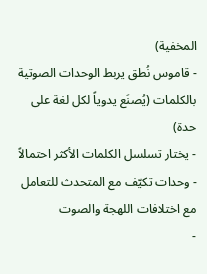المخفية)
- قاموس نُطق يربط الوحدات الصوتية بالكلمات (يُصنَع يدوياً لكل لغة على حدة)
- يختار تسلسل الكلمات الأكثر احتمالاً
- وحدات تكيّف مع المتحدث للتعامل مع اختلافات اللهجة والصوت
-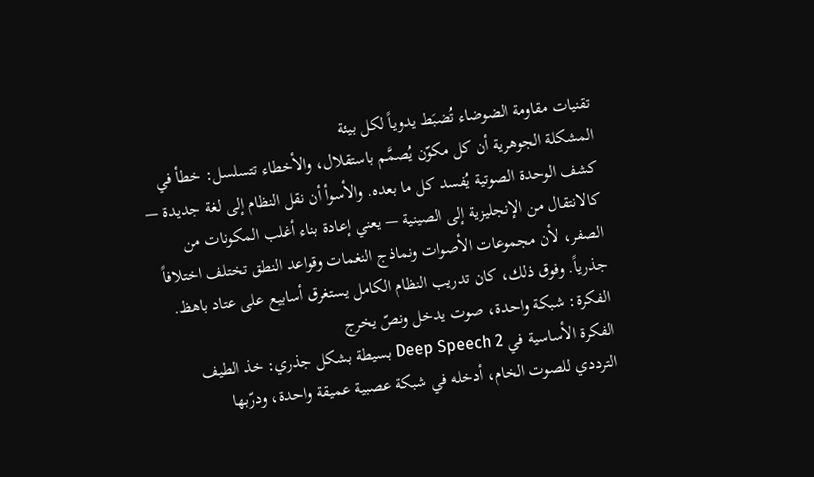تقنيات مقاومة الضوضاء تُضبَط يدوياً لكل بيئة
المشكلة الجوهرية أن كل مكوّن يُصمَّم باستقلال، والأخطاء تتسلسل: خطأ في كشف الوحدة الصوتية يُفسد كل ما بعده. والأسوأ أن نقل النظام إلى لغة جديدة — كالانتقال من الإنجليزية إلى الصينية — يعني إعادة بناء أغلب المكونات من الصفر، لأن مجموعات الأصوات ونماذج النغمات وقواعد النطق تختلف اختلافاً جذرياً. وفوق ذلك، كان تدريب النظام الكامل يستغرق أسابيع على عتاد باهظ.
الفكرة: شبكة واحدة، صوت يدخل ونصّ يخرج
الفكرة الأساسية في Deep Speech 2 بسيطة بشكل جذري: خذ الطيف الترددي للصوت الخام، أدخله في شبكة عصبية عميقة واحدة، ودرّبها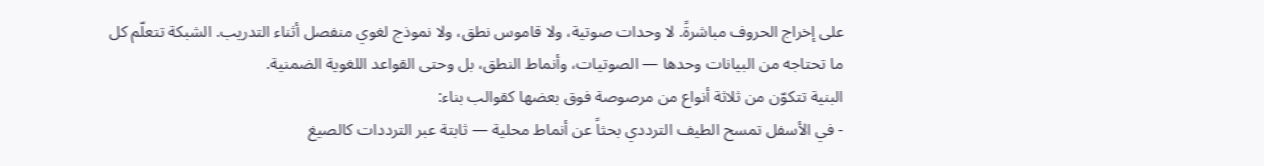على إخراج الحروف مباشرةً. لا وحدات صوتية، ولا قاموس نطق، ولا نموذج لغوي منفصل أثناء التدريب. الشبكة تتعلّم كل ما تحتاجه من البيانات وحدها — الصوتيات، وأنماط النطق، بل وحتى القواعد اللغوية الضمنية.
البنية تتكوّن من ثلاثة أنواع من مرصوصة فوق بعضها كقوالب بناء:
- في الأسفل تمسح الطيف الترددي بحثاً عن أنماط محلية — ثابتة عبر الترددات كالصيغ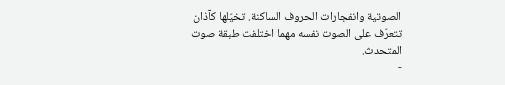الصوتية وانفجارات الحروف الساكنة. تخيّلها كآذان تتعرّف على الصوت نفسه مهما اختلفت طبقة صوت المتحدث.
-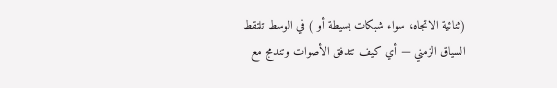(ثنائية الاتجاه، سواء شبكات بسيطة أو ) في الوسط تلتقط السياق الزمني — أي كيف تتدفق الأصوات وتندمج مع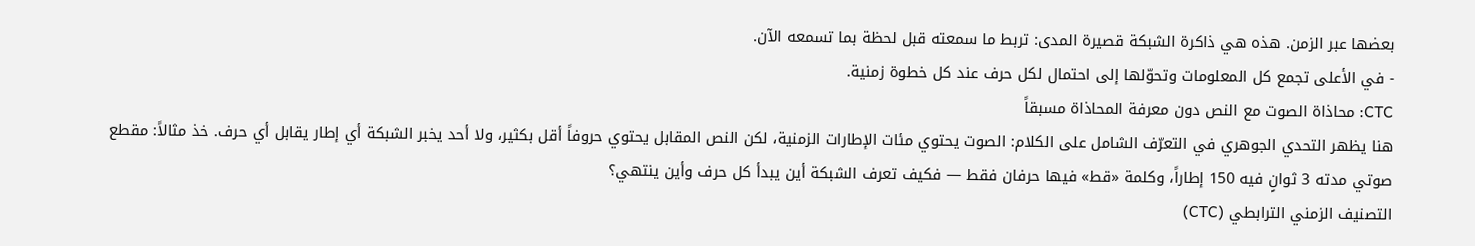بعضها عبر الزمن. هذه هي ذاكرة الشبكة قصيرة المدى: تربط ما سمعته قبل لحظة بما تسمعه الآن.
- في الأعلى تجمع كل المعلومات وتحوّلها إلى احتمال لكل حرف عند كل خطوة زمنية.
CTC: محاذاة الصوت مع النص دون معرفة المحاذاة مسبقاً
هنا يظهر التحدي الجوهري في التعرّف الشامل على الكلام: الصوت يحتوي مئات الإطارات الزمنية، لكن النص المقابل يحتوي حروفاً أقل بكثير، ولا أحد يخبر الشبكة أي إطار يقابل أي حرف. خذ مثالاً: مقطع صوتي مدته 3 ثوانٍ فيه 150 إطاراً، وكلمة «قط» فيها حرفان فقط — فكيف تعرف الشبكة أين يبدأ كل حرف وأين ينتهي؟
التصنيف الزمني الترابطي (CTC)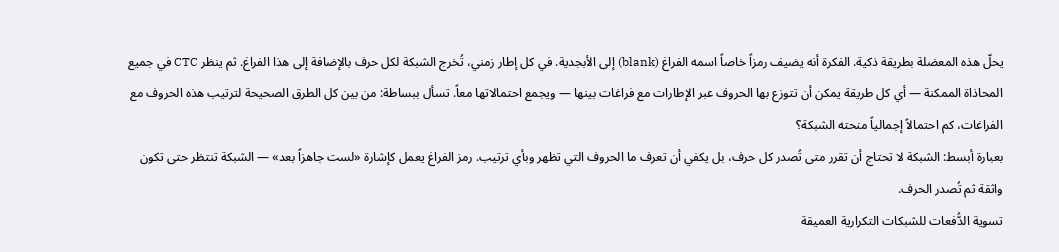يحلّ هذه المعضلة بطريقة ذكية. الفكرة أنه يضيف رمزاً خاصاً اسمه الفراغ (blank) إلى الأبجدية. في كل إطار زمني، تُخرج الشبكة لكل حرف بالإضافة إلى هذا الفراغ. ثم ينظر CTC في جميع المحاذاة الممكنة — أي كل طريقة يمكن أن تتوزع بها الحروف عبر الإطارات مع فراغات بينها — ويجمع احتمالاتها معاً. تسأل ببساطة: من بين كل الطرق الصحيحة لترتيب هذه الحروف مع الفراغات، كم احتمالاً إجمالياً منحته الشبكة؟
بعبارة أبسط: الشبكة لا تحتاج أن تقرر متى تُصدر كل حرف، بل يكفي أن تعرف ما الحروف التي تظهر وبأي ترتيب. رمز الفراغ يعمل كإشارة «لست جاهزاً بعد» — الشبكة تنتظر حتى تكون واثقة ثم تُصدر الحرف.
تسوية الدُّفعات للشبكات التكرارية العميقة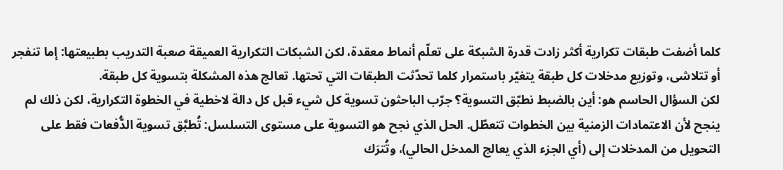كلما أضفت طبقات تكرارية أكثر زادت قدرة الشبكة على تعلّم أنماط معقدة، لكن الشبكات التكرارية العميقة صعبة التدريب بطبيعتها: إما تنفجر أو تتلاشى، وتوزيع مدخلات كل طبقة يتغيّر باستمرار كلما تحدّثت الطبقات التي تحتها. تعالج هذه المشكلة بتسوية كل طبقة.
لكن السؤال الحاسم هو: أين بالضبط نطبّق التسوية؟ جرّب الباحثون تسوية كل شيء قبل كل دالة لاخطية في الخطوة التكرارية، لكن ذلك لم ينجح لأن الاعتمادات الزمنية بين الخطوات تتعطّل. الحل الذي نجح هو التسوية على مستوى التسلسل: تُطبَّق تسوية الدُّفعات فقط على التحويل من المدخلات إلى (أي الجزء الذي يعالج المدخل الحالي)، وتُترَك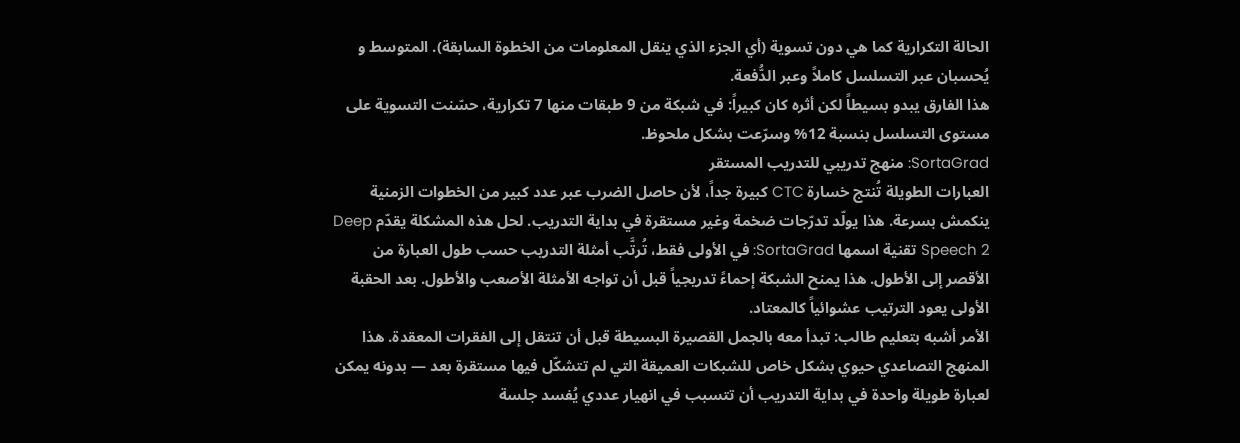الحالة التكرارية كما هي دون تسوية (أي الجزء الذي ينقل المعلومات من الخطوة السابقة). المتوسط و يُحسبان عبر التسلسل كاملاً وعبر الدُّفعة.
هذا الفارق يبدو بسيطاً لكن أثره كان كبيراً: في شبكة من 9 طبقات منها 7 تكرارية، حسّنت التسوية على مستوى التسلسل بنسبة 12% وسرّعت بشكل ملحوظ.
SortaGrad: منهج تدريبي للتدريب المستقر
العبارات الطويلة تُنتج خسارة CTC كبيرة جداً، لأن حاصل الضرب عبر عدد كبير من الخطوات الزمنية ينكمش بسرعة. هذا يولّد تدرّجات ضخمة وغير مستقرة في بداية التدريب. لحل هذه المشكلة يقدّم Deep Speech 2 تقنية اسمها SortaGrad: في الأولى فقط، تُرتَّب أمثلة التدريب حسب طول العبارة من الأقصر إلى الأطول. هذا يمنح الشبكة إحماءً تدريجياً قبل أن تواجه الأمثلة الأصعب والأطول. بعد الحقبة الأولى يعود الترتيب عشوائياً كالمعتاد.
الأمر أشبه بتعليم طالب: تبدأ معه بالجمل القصيرة البسيطة قبل أن تنتقل إلى الفقرات المعقدة. هذا المنهج التصاعدي حيوي بشكل خاص للشبكات العميقة التي لم تتشكّل فيها مستقرة بعد — بدونه يمكن لعبارة طويلة واحدة في بداية التدريب أن تتسبب في انهيار عددي يُفسد جلسة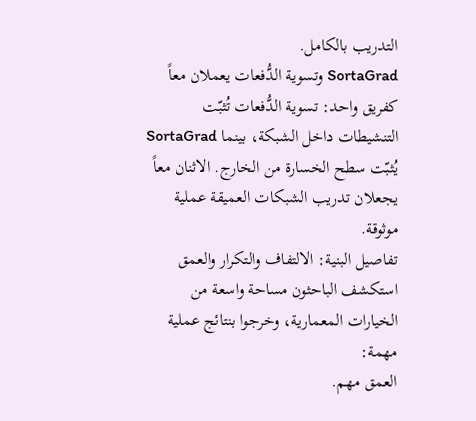التدريب بالكامل.
SortaGrad وتسوية الدُّفعات يعملان معاً كفريق واحد: تسوية الدُّفعات تُثبّت التنشيطات داخل الشبكة، بينما SortaGrad يُثبّت سطح الخسارة من الخارج. الاثنان معاً يجعلان تدريب الشبكات العميقة عملية موثوقة.
تفاصيل البنية: الالتفاف والتكرار والعمق
استكشف الباحثون مساحة واسعة من الخيارات المعمارية، وخرجوا بنتائج عملية مهمة:
العمق مهم.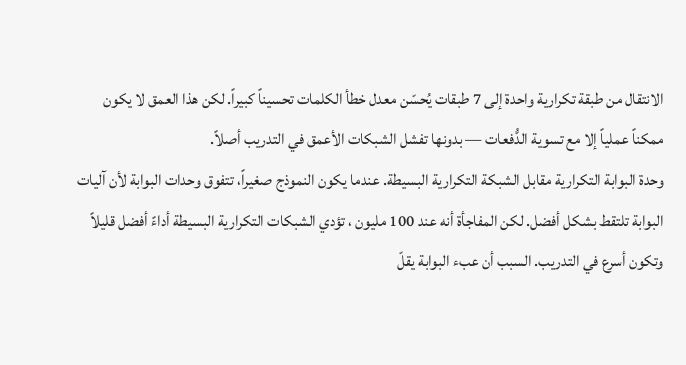الانتقال من طبقة تكرارية واحدة إلى 7 طبقات يُحسّن معدل خطأ الكلمات تحسيناً كبيراً. لكن هذا العمق لا يكون ممكناً عملياً إلا مع تسوية الدُّفعات — بدونها تفشل الشبكات الأعمق في التدريب أصلاً.
وحدة البوابة التكرارية مقابل الشبكة التكرارية البسيطة. عندما يكون النموذج صغيراً، تتفوق وحدات البوابة لأن آليات البوابة تلتقط بشكل أفضل. لكن المفاجأة أنه عند 100 مليون ، تؤدي الشبكات التكرارية البسيطة أداءً أفضل قليلاً وتكون أسرع في التدريب. السبب أن عبء البوابة يقلّ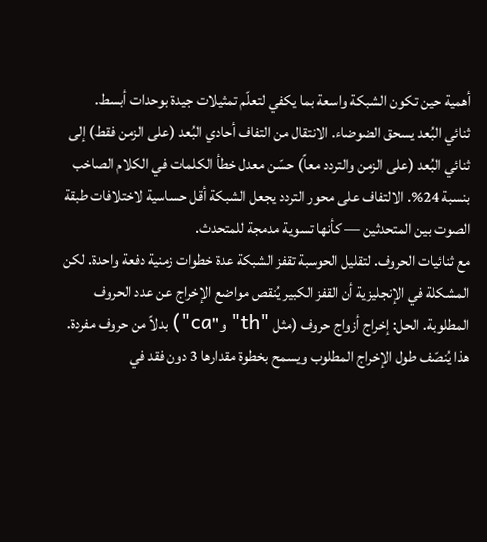أهمية حين تكون الشبكة واسعة بما يكفي لتعلّم تمثيلات جيدة بوحدات أبسط.
ثنائي البُعد يسحق الضوضاء. الانتقال من التفاف أحادي البُعد (على الزمن فقط) إلى ثنائي البُعد (على الزمن والتردد معاً) حسّن معدل خطأ الكلمات في الكلام الصاخب بنسبة 24%. الالتفاف على محور التردد يجعل الشبكة أقل حساسية لاختلافات طبقة الصوت بين المتحدثين — كأنها تسوية مدمجة للمتحدث.
مع ثنائيات الحروف. لتقليل الحوسبة تقفز الشبكة عدة خطوات زمنية دفعة واحدة. لكن المشكلة في الإنجليزية أن القفز الكبير يُنقص مواضع الإخراج عن عدد الحروف المطلوبة. الحل: إخراج أزواج حروف (مثل "th" و"ca") بدلاً من حروف مفردة. هذا يُنصّف طول الإخراج المطلوب ويسمح بخطوة مقدارها 3 دون فقد في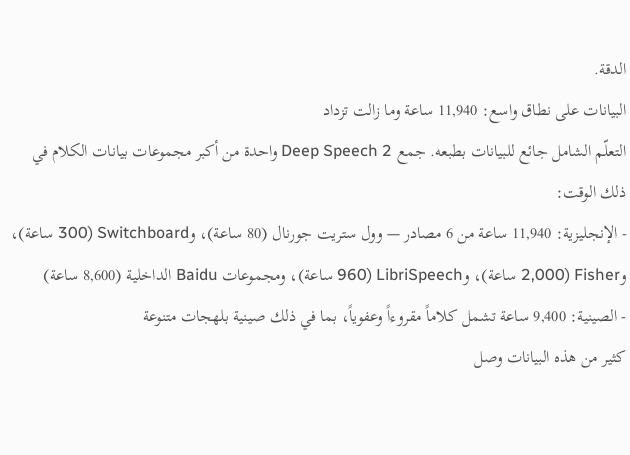الدقة.
البيانات على نطاق واسع: 11,940 ساعة وما زالت تزداد
التعلّم الشامل جائع للبيانات بطبعه. جمع Deep Speech 2 واحدة من أكبر مجموعات بيانات الكلام في ذلك الوقت:
- الإنجليزية: 11,940 ساعة من 6 مصادر — وول ستريت جورنال (80 ساعة)، وSwitchboard (300 ساعة)، وFisher (2,000 ساعة)، وLibriSpeech (960 ساعة)، ومجموعات Baidu الداخلية (8,600 ساعة)
- الصينية: 9,400 ساعة تشمل كلاماً مقروءاً وعفوياً، بما في ذلك صينية بلهجات متنوعة
كثير من هذه البيانات وصل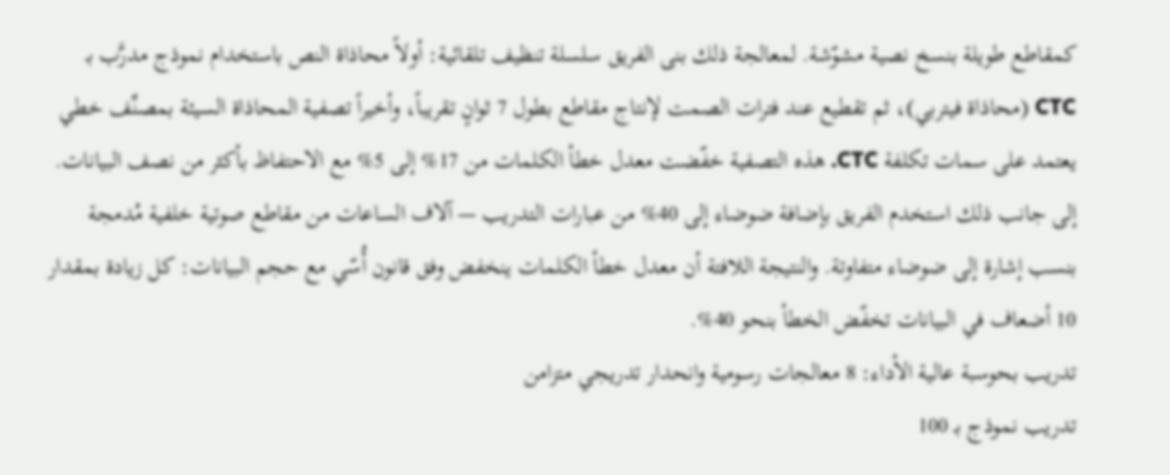كمقاطع طويلة بنسخ نصية مشوّشة. لمعالجة ذلك بنى الفريق سلسلة تنظيف تلقائية: أولاً محاذاة النص باستخدام نموذج مدرَّب بـ CTC (محاذاة فيتربي)، ثم تقطيع عند فترات الصمت لإنتاج مقاطع بطول 7 ثوانٍ تقريباً، وأخيراً تصفية المحاذاة السيئة بمصنِّف خطي يعتمد على سمات تكلفة CTC. هذه التصفية خفّضت معدل خطأ الكلمات من 17% إلى 5% مع الاحتفاظ بأكثر من نصف البيانات.
إلى جانب ذلك استخدم الفريق بإضافة ضوضاء إلى 40% من عبارات التدريب — آلاف الساعات من مقاطع صوتية خلفية مُدمجة بنسب إشارة إلى ضوضاء متفاوتة. والنتيجة اللافتة أن معدل خطأ الكلمات ينخفض وفق قانون أُسّي مع حجم البيانات: كل زيادة بمقدار 10 أضعاف في البيانات تخفّض الخطأ بنحو 40%.
تدريب بحوسبة عالية الأداء: 8 معالجات رسومية وانحدار تدريجي متزامن
تدريب نموذج بـ 100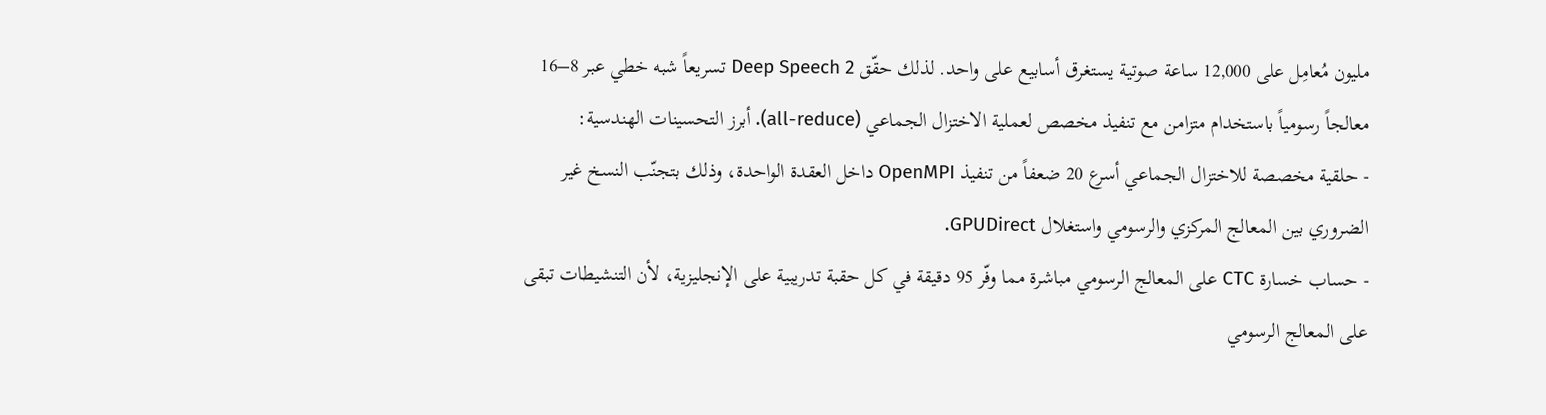مليون مُعامِل على 12,000 ساعة صوتية يستغرق أسابيع على واحد. لذلك حقّق Deep Speech 2 تسريعاً شبه خطي عبر 8–16 معالجاً رسومياً باستخدام متزامن مع تنفيذ مخصص لعملية الاختزال الجماعي (all-reduce). أبرز التحسينات الهندسية:
- حلقية مخصصة للاختزال الجماعي أسرع 20 ضعفاً من تنفيذ OpenMPI داخل العقدة الواحدة، وذلك بتجنّب النسخ غير الضروري بين المعالج المركزي والرسومي واستغلال GPUDirect.
- حساب خسارة CTC على المعالج الرسومي مباشرة مما وفّر 95 دقيقة في كل حقبة تدريبية على الإنجليزية، لأن التنشيطات تبقى على المعالج الرسومي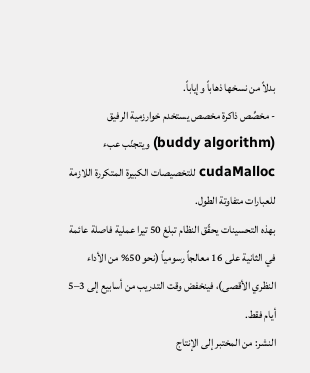بدلاً من نسخها ذهاباً وإياباً.
- مخصِّص ذاكرة مخصص يستخدم خوارزمية الرفيق (buddy algorithm) ويتجنّب عبء cudaMalloc للتخصيصات الكبيرة المتكررة اللازمة للعبارات متفاوتة الطول.
بهذه التحسينات يحقّق النظام تبلغ 50 تيرا عملية فاصلة عائمة في الثانية على 16 معالجاً رسومياً (نحو 50% من الأداء النظري الأقصى)، فينخفض وقت التدريب من أسابيع إلى 3–5 أيام فقط.
النشر: من المختبر إلى الإنتاج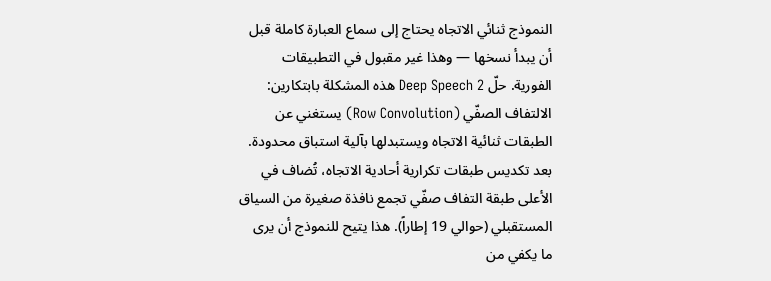النموذج ثنائي الاتجاه يحتاج إلى سماع العبارة كاملة قبل أن يبدأ نسخها — وهذا غير مقبول في التطبيقات الفورية. حلّ Deep Speech 2 هذه المشكلة بابتكارين:
الالتفاف الصفّي (Row Convolution) يستغني عن الطبقات ثنائية الاتجاه ويستبدلها بآلية استباق محدودة. بعد تكديس طبقات تكرارية أحادية الاتجاه، تُضاف في الأعلى طبقة التفاف صفّي تجمع نافذة صغيرة من السياق المستقبلي (حوالي 19 إطاراً). هذا يتيح للنموذج أن يرى ما يكفي من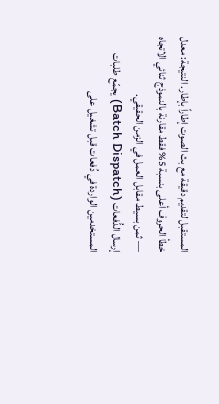المستقبل لتقديم دقيقة مع بث الصوت إطاراً بإطار. النتيجة: معدل خطأ الحروف أعلى بنسبة 5% فقط مقارنة بالنموذج ثنائي الاتجاه — ثمن بسيط مقابل العمل في الزمن الحقيقي.
إرسال الدُّفعات (Batch Dispatch) يجمّع طلبات المستخدمين الواردة في دُفعات قبل تشغيل على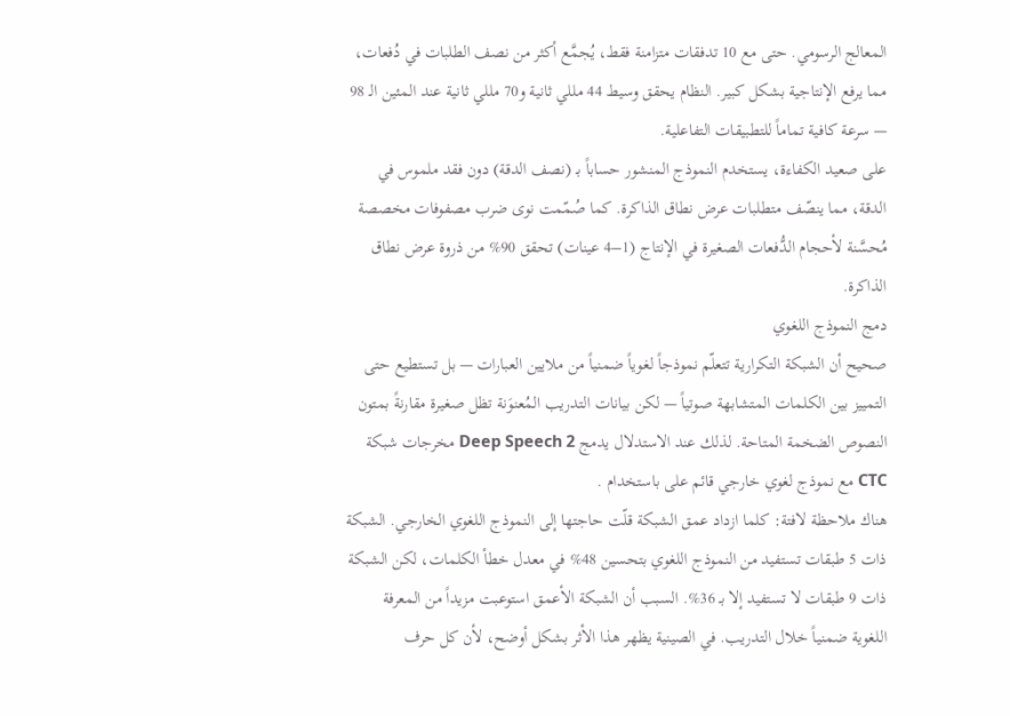المعالج الرسومي. حتى مع 10 تدفقات متزامنة فقط، يُجمَّع أكثر من نصف الطلبات في دُفعات، مما يرفع الإنتاجية بشكل كبير. النظام يحقق وسيط 44 مللي ثانية و70 مللي ثانية عند المئين الـ 98 — سرعة كافية تماماً للتطبيقات التفاعلية.
على صعيد الكفاءة، يستخدم النموذج المنشور حساباً بـ (نصف الدقة) دون فقد ملموس في الدقة، مما ينصّف متطلبات عرض نطاق الذاكرة. كما صُمّمت نوى ضرب مصفوفات مخصصة مُحسَّنة لأحجام الدُّفعات الصغيرة في الإنتاج (1–4 عينات) تحقق 90% من ذروة عرض نطاق الذاكرة.
دمج النموذج اللغوي
صحيح أن الشبكة التكرارية تتعلّم نموذجاً لغوياً ضمنياً من ملايين العبارات — بل تستطيع حتى التمييز بين الكلمات المتشابهة صوتياً — لكن بيانات التدريب المُعنوَنة تظل صغيرة مقارنةً بمتون النصوص الضخمة المتاحة. لذلك عند الاستدلال يدمج Deep Speech 2 مخرجات شبكة CTC مع نموذج لغوي خارجي قائم على باستخدام .
هناك ملاحظة لافتة: كلما ازداد عمق الشبكة قلّت حاجتها إلى النموذج اللغوي الخارجي. الشبكة ذات 5 طبقات تستفيد من النموذج اللغوي بتحسين 48% في معدل خطأ الكلمات، لكن الشبكة ذات 9 طبقات لا تستفيد إلا بـ 36%. السبب أن الشبكة الأعمق استوعبت مزيداً من المعرفة اللغوية ضمنياً خلال التدريب. في الصينية يظهر هذا الأثر بشكل أوضح، لأن كل حرف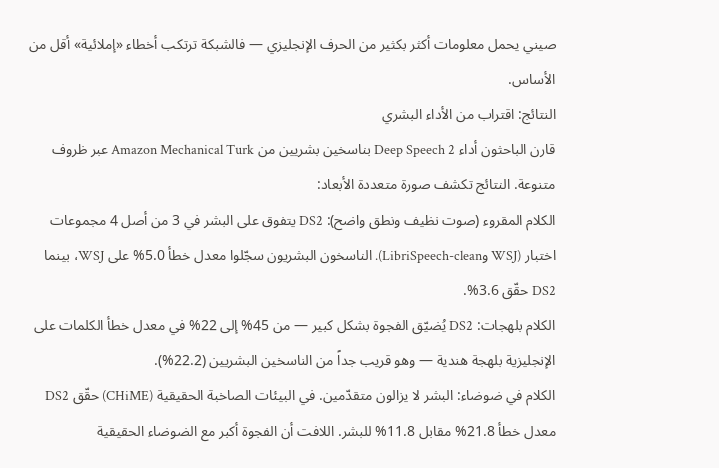صيني يحمل معلومات أكثر بكثير من الحرف الإنجليزي — فالشبكة ترتكب أخطاء «إملائية» أقل من الأساس.
النتائج: اقتراب من الأداء البشري
قارن الباحثون أداء Deep Speech 2 بناسخين بشريين من Amazon Mechanical Turk عبر ظروف متنوعة. النتائج تكشف صورة متعددة الأبعاد:
الكلام المقروء (صوت نظيف ونطق واضح): DS2 يتفوق على البشر في 3 من أصل 4 مجموعات اختبار (WSJ وLibriSpeech-clean). الناسخون البشريون سجّلوا معدل خطأ 5.0% على WSJ، بينما DS2 حقّق 3.6%.
الكلام بلهجات: DS2 يُضيّق الفجوة بشكل كبير — من 45% إلى 22% في معدل خطأ الكلمات على الإنجليزية بلهجة هندية — وهو قريب جداً من الناسخين البشريين (22.2%).
الكلام في ضوضاء: البشر لا يزالون متقدّمين. في البيئات الصاخبة الحقيقية (CHiME) حقّق DS2 معدل خطأ 21.8% مقابل 11.8% للبشر. اللافت أن الفجوة أكبر مع الضوضاء الحقيقية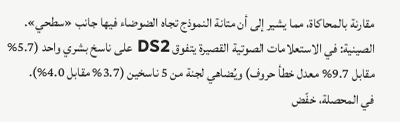مقارنة بالمحاكاة، مما يشير إلى أن متانة النموذج تجاه الضوضاء فيها جانب «سطحي».
الصينية: في الاستعلامات الصوتية القصيرة يتفوق DS2 على ناسخ بشري واحد (5.7% مقابل 9.7% معدل خطأ حروف) ويُضاهي لجنة من 5 ناسخين (3.7% مقابل 4.0%).
في المحصلة، خفّض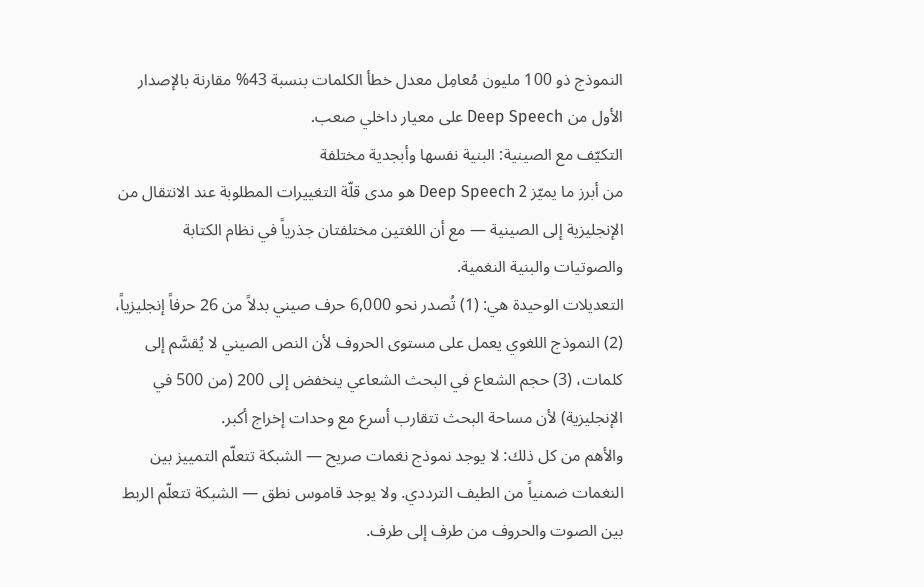النموذج ذو 100 مليون مُعامِل معدل خطأ الكلمات بنسبة 43% مقارنة بالإصدار الأول من Deep Speech على معيار داخلي صعب.
التكيّف مع الصينية: البنية نفسها وأبجدية مختلفة
من أبرز ما يميّز Deep Speech 2 هو مدى قلّة التغييرات المطلوبة عند الانتقال من الإنجليزية إلى الصينية — مع أن اللغتين مختلفتان جذرياً في نظام الكتابة والصوتيات والبنية النغمية.
التعديلات الوحيدة هي: (1) تُصدر نحو 6,000 حرف صيني بدلاً من 26 حرفاً إنجليزياً، (2) النموذج اللغوي يعمل على مستوى الحروف لأن النص الصيني لا يُقسَّم إلى كلمات، (3) حجم الشعاع في البحث الشعاعي ينخفض إلى 200 (من 500 في الإنجليزية) لأن مساحة البحث تتقارب أسرع مع وحدات إخراج أكبر.
والأهم من كل ذلك: لا يوجد نموذج نغمات صريح — الشبكة تتعلّم التمييز بين النغمات ضمنياً من الطيف الترددي. ولا يوجد قاموس نطق — الشبكة تتعلّم الربط بين الصوت والحروف من طرف إلى طرف.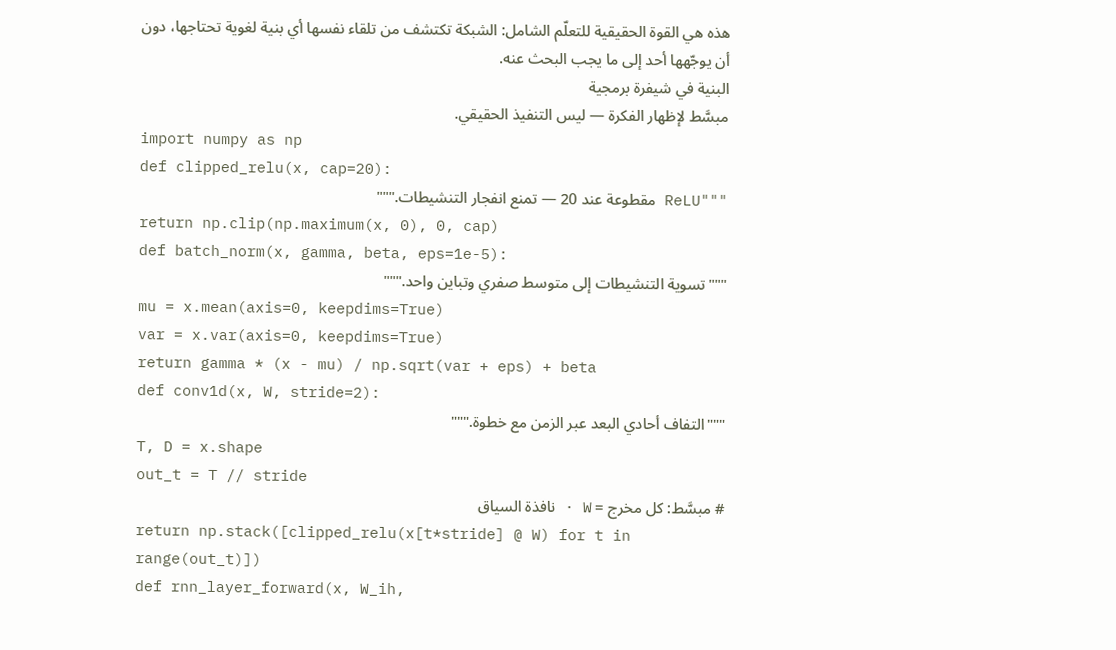هذه هي القوة الحقيقية للتعلّم الشامل: الشبكة تكتشف من تلقاء نفسها أي بنية لغوية تحتاجها، دون أن يوجّهها أحد إلى ما يجب البحث عنه.
البنية في شيفرة برمجية
مبسَّط لإظهار الفكرة — ليس التنفيذ الحقيقي.
import numpy as np
def clipped_relu(x, cap=20):
"""ReLU مقطوعة عند 20 — تمنع انفجار التنشيطات."""
return np.clip(np.maximum(x, 0), 0, cap)
def batch_norm(x, gamma, beta, eps=1e-5):
"""تسوية التنشيطات إلى متوسط صفري وتباين واحد."""
mu = x.mean(axis=0, keepdims=True)
var = x.var(axis=0, keepdims=True)
return gamma * (x - mu) / np.sqrt(var + eps) + beta
def conv1d(x, W, stride=2):
"""التفاف أحادي البعد عبر الزمن مع خطوة."""
T, D = x.shape
out_t = T // stride
# مبسَّط: كل مخرج = W · نافذة السياق
return np.stack([clipped_relu(x[t*stride] @ W) for t in range(out_t)])
def rnn_layer_forward(x, W_ih,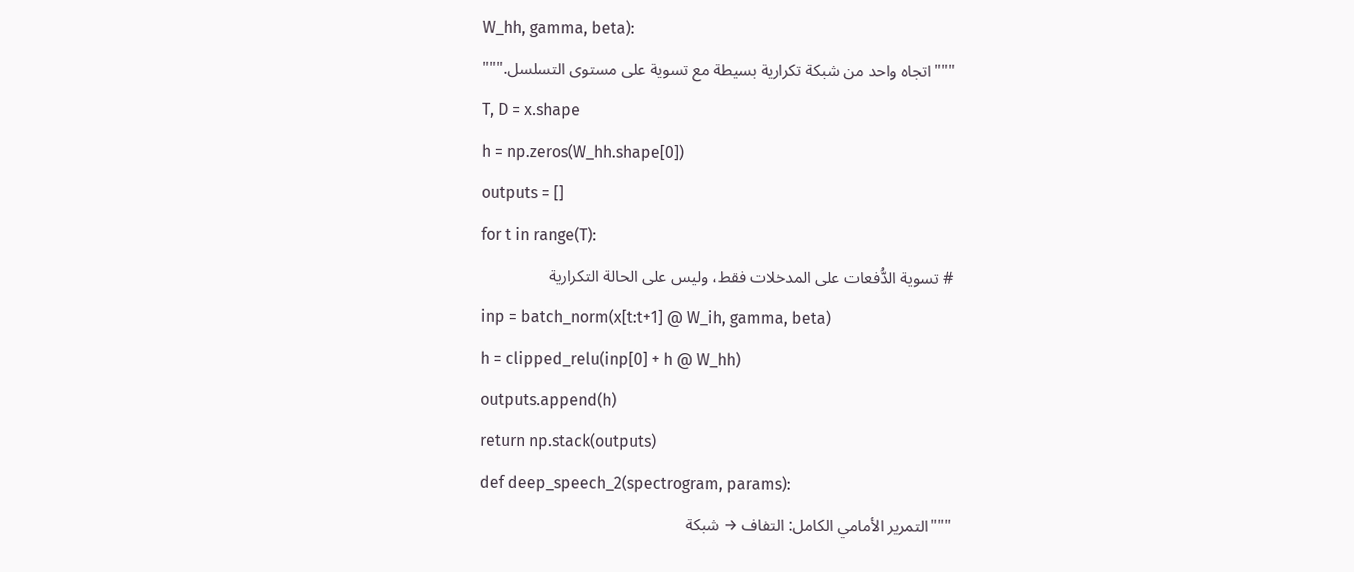W_hh, gamma, beta):
"""اتجاه واحد من شبكة تكرارية بسيطة مع تسوية على مستوى التسلسل."""
T, D = x.shape
h = np.zeros(W_hh.shape[0])
outputs = []
for t in range(T):
# تسوية الدُّفعات على المدخلات فقط، وليس على الحالة التكرارية
inp = batch_norm(x[t:t+1] @ W_ih, gamma, beta)
h = clipped_relu(inp[0] + h @ W_hh)
outputs.append(h)
return np.stack(outputs)
def deep_speech_2(spectrogram, params):
"""التمرير الأمامي الكامل: التفاف → شبكة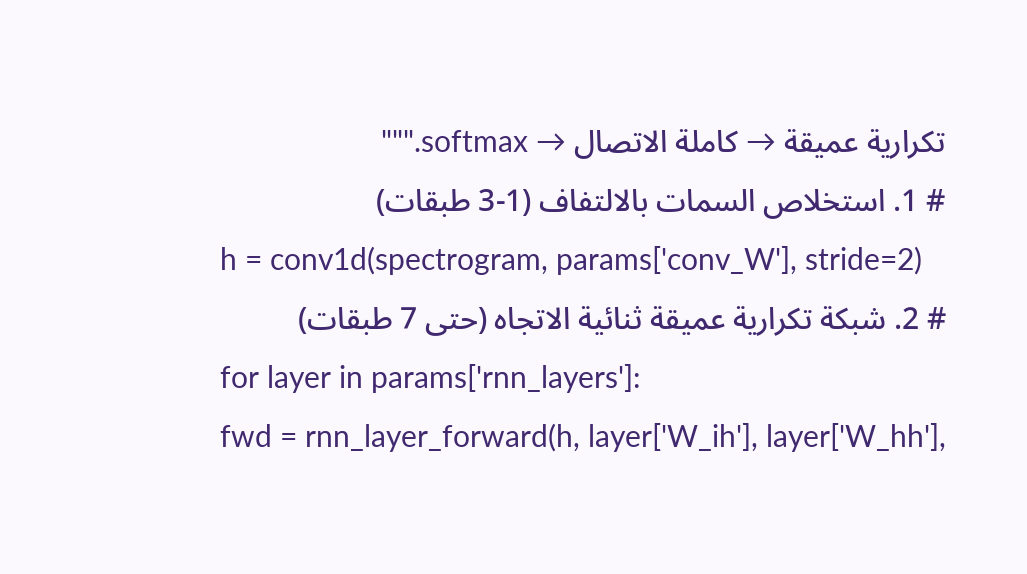تكرارية عميقة → كاملة الاتصال → softmax."""
# 1. استخلاص السمات بالالتفاف (1-3 طبقات)
h = conv1d(spectrogram, params['conv_W'], stride=2)
# 2. شبكة تكرارية عميقة ثنائية الاتجاه (حتى 7 طبقات)
for layer in params['rnn_layers']:
fwd = rnn_layer_forward(h, layer['W_ih'], layer['W_hh'],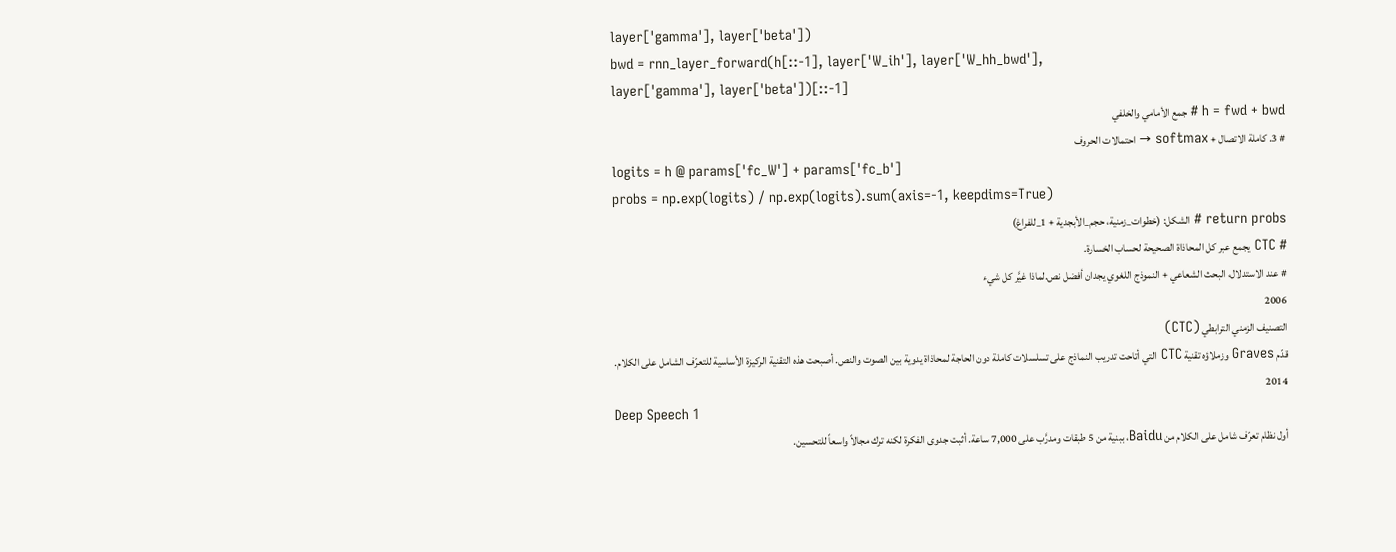layer['gamma'], layer['beta'])
bwd = rnn_layer_forward(h[::-1], layer['W_ih'], layer['W_hh_bwd'],
layer['gamma'], layer['beta'])[::-1]
h = fwd + bwd # جمع الأمامي والخلفي
# 3. كاملة الاتصال + softmax → احتمالات الحروف
logits = h @ params['fc_W'] + params['fc_b']
probs = np.exp(logits) / np.exp(logits).sum(axis=-1, keepdims=True)
return probs # الشكل: (خطوات_زمنية، حجم_الأبجدية + 1_للفراغ)
# CTC يجمع عبر كل المحاذاة الصحيحة لحساب الخسارة.
# عند الاستدلال، البحث الشعاعي + النموذج اللغوي يجدان أفضل نص.لماذا غيَّر كل شيء
2006
التصنيف الزمني الترابطي (CTC)
قدّم Graves وزملاؤه تقنية CTC التي أتاحت تدريب النماذج على تسلسلات كاملة دون الحاجة لمحاذاة يدوية بين الصوت والنص. أصبحت هذه التقنية الركيزة الأساسية للتعرّف الشامل على الكلام.
2014
Deep Speech 1
أول نظام تعرّف شامل على الكلام من Baidu، ببنية من 5 طبقات ومدرَّب على 7,000 ساعة. أثبت جدوى الفكرة لكنه ترك مجالاً واسعاً للتحسين.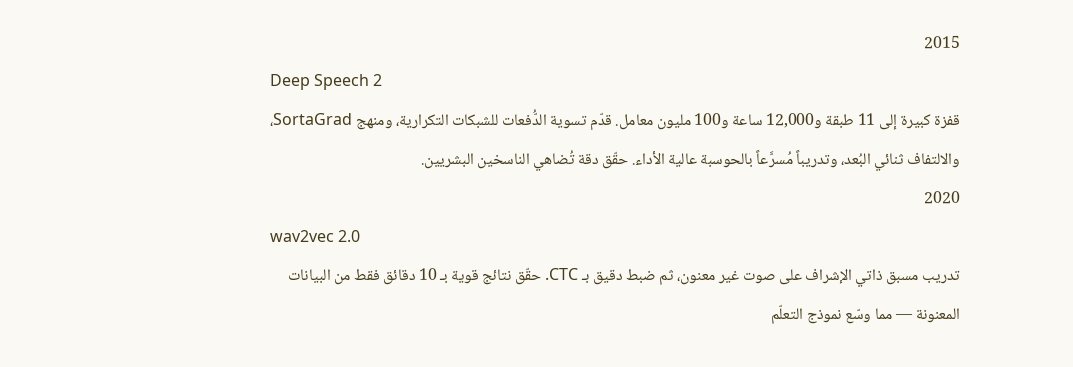2015
Deep Speech 2
قفزة كبيرة إلى 11 طبقة و12,000 ساعة و100 مليون معامل. قدّم تسوية الدُّفعات للشبكات التكرارية، ومنهج SortaGrad، والالتفاف ثنائي البُعد، وتدريباً مُسرَّعاً بالحوسبة عالية الأداء. حقّق دقة تُضاهي الناسخين البشريين.
2020
wav2vec 2.0
تدريب مسبق ذاتي الإشراف على صوت غير معنون، ثم ضبط دقيق بـ CTC. حقّق نتائج قوية بـ 10 دقائق فقط من البيانات المعنونة — مما وسّع نموذج التعلّم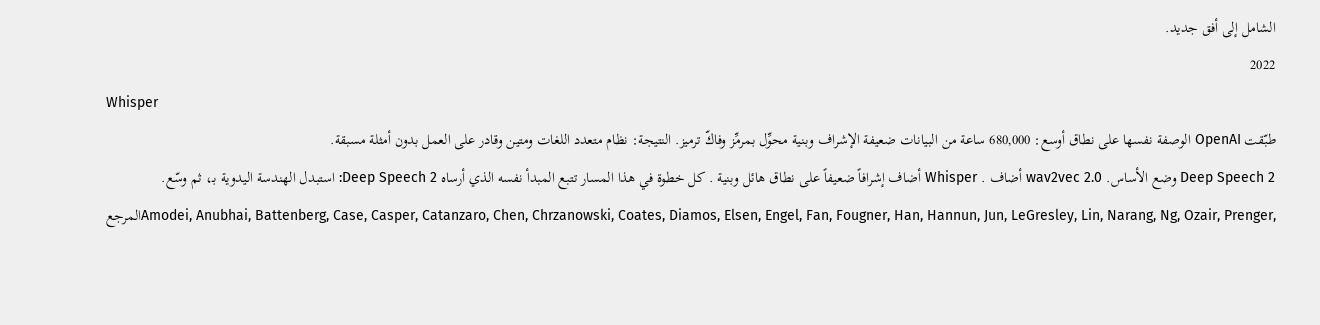الشامل إلى أفق جديد.
2022
Whisper
طبّقت OpenAI الوصفة نفسها على نطاق أوسع: 680,000 ساعة من البيانات ضعيفة الإشراف وبنية محوِّل بمرمِّز وفاكّ ترميز. النتيجة: نظام متعدد اللغات ومتين وقادر على العمل بدون أمثلة مسبقة.
Deep Speech 2 وضع الأساس. wav2vec 2.0 أضاف . Whisper أضاف إشرافاً ضعيفاً على نطاق هائل وبنية . كل خطوة في هذا المسار تتبع المبدأ نفسه الذي أرساه Deep Speech 2: استبدل الهندسة اليدوية بـ، ثم وسّع.
المرجعAmodei, Anubhai, Battenberg, Case, Casper, Catanzaro, Chen, Chrzanowski, Coates, Diamos, Elsen, Engel, Fan, Fougner, Han, Hannun, Jun, LeGresley, Lin, Narang, Ng, Ozair, Prenger,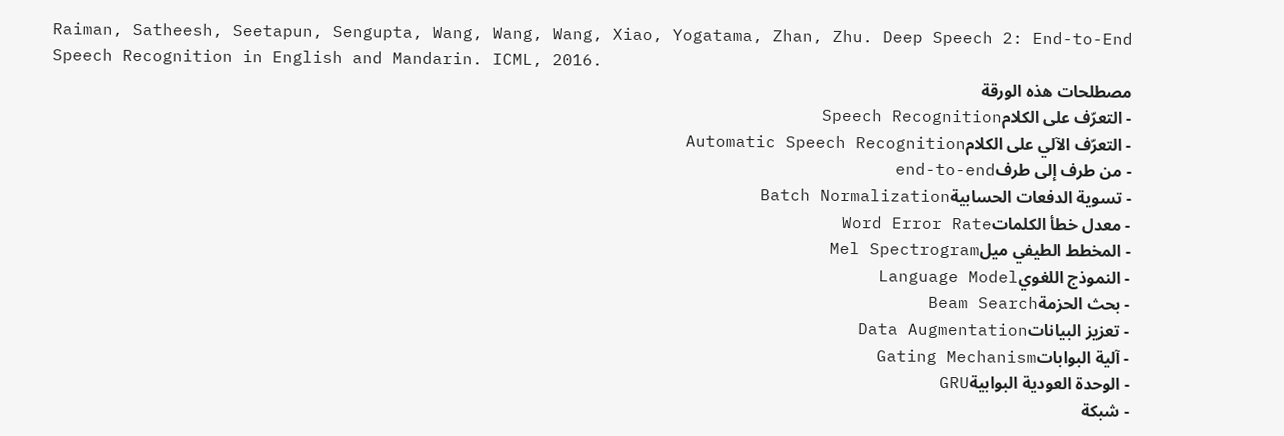Raiman, Satheesh, Seetapun, Sengupta, Wang, Wang, Wang, Xiao, Yogatama, Zhan, Zhu. Deep Speech 2: End-to-End Speech Recognition in English and Mandarin. ICML, 2016.
مصطلحات هذه الورقة
- التعرّف على الكلامSpeech Recognition
- التعرّف الآلي على الكلامAutomatic Speech Recognition
- من طرف إلى طرفend-to-end
- تسوية الدفعات الحسابيةBatch Normalization
- معدل خطأ الكلماتWord Error Rate
- المخطط الطيفي ميلMel Spectrogram
- النموذج اللغويLanguage Model
- بحث الحزمةBeam Search
- تعزيز البياناتData Augmentation
- آلية البواباتGating Mechanism
- الوحدة العودية البوابيةGRU
- شبكة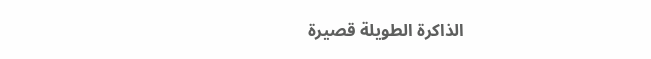الذاكرة الطويلة قصيرة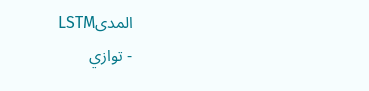المدىLSTM
- توازي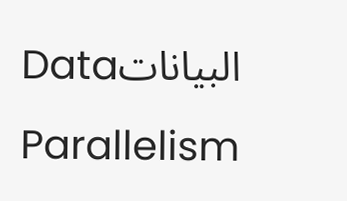البياناتData Parallelism